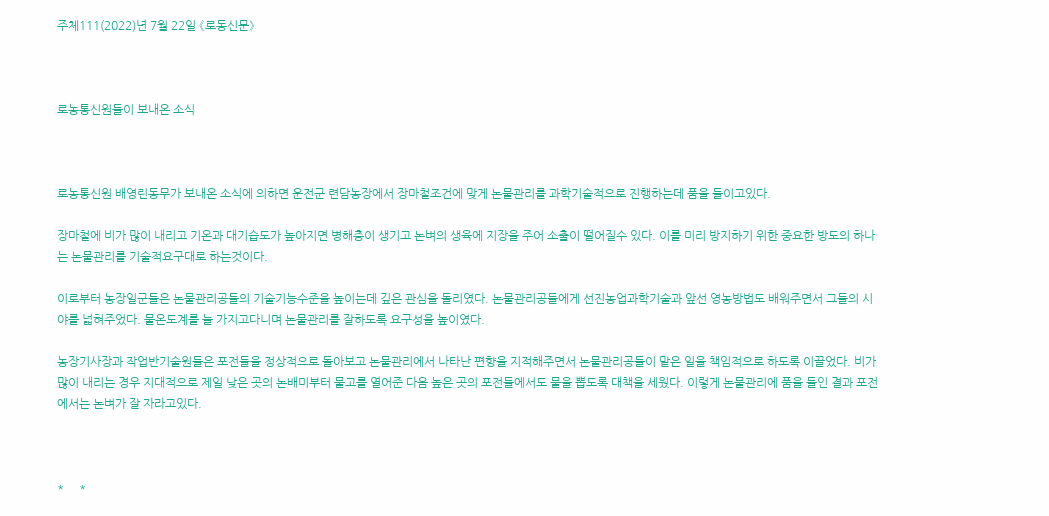주체111(2022)년 7월 22일 《로동신문》



로농통신원들이 보내온 소식



로농통신원 배영린동무가 보내온 소식에 의하면 운전군 련담농장에서 장마철조건에 맞게 논물관리를 과학기술적으로 진행하는데 품을 들이고있다.

장마철에 비가 많이 내리고 기온과 대기습도가 높아지면 병해충이 생기고 논벼의 생육에 지장을 주어 소출이 떨어질수 있다. 이를 미리 방지하기 위한 중요한 방도의 하나는 논물관리를 기술적요구대로 하는것이다.

이로부터 농장일군들은 논물관리공들의 기술기능수준을 높이는데 깊은 관심을 돌리였다. 논물관리공들에게 선진농업과학기술과 앞선 영농방법도 배워주면서 그들의 시야를 넓혀주었다. 물온도계를 늘 가지고다니며 논물관리를 잘하도록 요구성을 높이였다.

농장기사장과 작업반기술원들은 포전들을 정상적으로 돌아보고 논물관리에서 나타난 편향을 지적해주면서 논물관리공들이 맡은 일을 책임적으로 하도록 이끌었다. 비가 많이 내리는 경우 지대적으로 제일 낮은 곳의 논배미부터 물고를 열어준 다음 높은 곳의 포전들에서도 물을 뽑도록 대책을 세웠다. 이렇게 논물관리에 품을 들인 결과 포전에서는 논벼가 잘 자라고있다.



*     *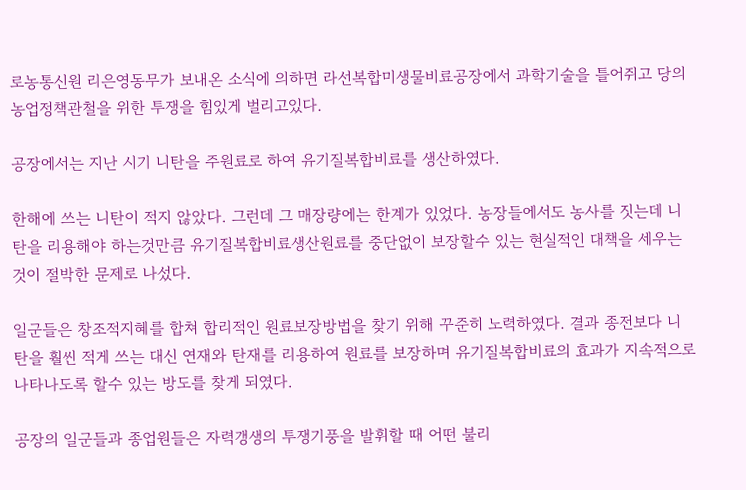로농통신원 리은영동무가 보내온 소식에 의하면 라선복합미생물비료공장에서 과학기술을 틀어쥐고 당의 농업정책관철을 위한 투쟁을 힘있게 벌리고있다.

공장에서는 지난 시기 니탄을 주원료로 하여 유기질복합비료를 생산하였다.

한해에 쓰는 니탄이 적지 않았다. 그런데 그 매장량에는 한계가 있었다. 농장들에서도 농사를 짓는데 니탄을 리용해야 하는것만큼 유기질복합비료생산원료를 중단없이 보장할수 있는 현실적인 대책을 세우는것이 절박한 문제로 나섰다.

일군들은 창조적지혜를 합쳐 합리적인 원료보장방법을 찾기 위해 꾸준히 노력하였다. 결과 종전보다 니탄을 훨씬 적게 쓰는 대신 연재와 탄재를 리용하여 원료를 보장하며 유기질복합비료의 효과가 지속적으로 나타나도록 할수 있는 방도를 찾게 되였다.

공장의 일군들과 종업원들은 자력갱생의 투쟁기풍을 발휘할 때 어떤 불리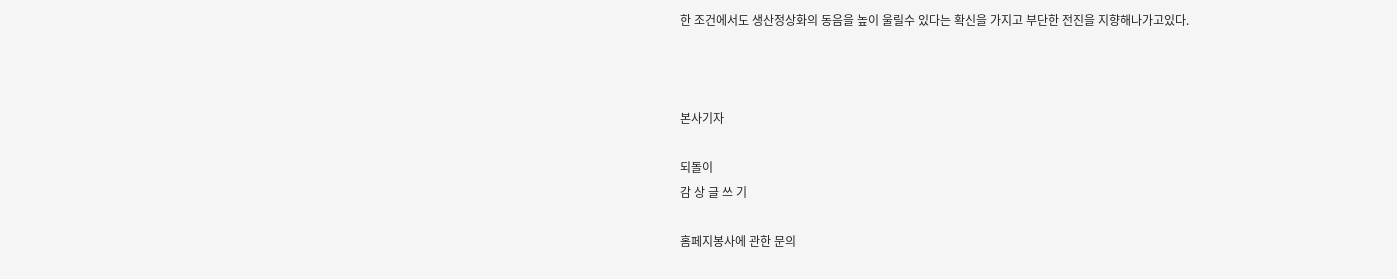한 조건에서도 생산정상화의 동음을 높이 울릴수 있다는 확신을 가지고 부단한 전진을 지향해나가고있다.



본사기자

되돌이
감 상 글 쓰 기

홈페지봉사에 관한 문의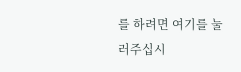를 하려면 여기를 눌러주십시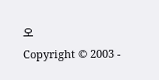오
Copyright © 2003 -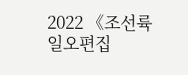2022 《조선륙일오편집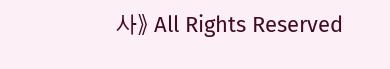사》 All Rights Reserved